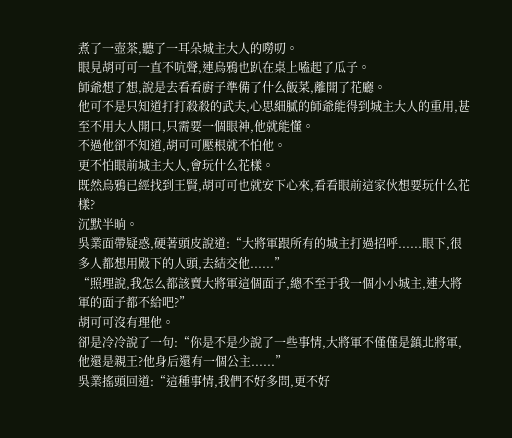煮了一壺茶,聽了一耳朵城主大人的嘮叨。
眼見胡可可一直不吭聲,連烏鴉也趴在桌上嗑起了瓜子。
師爺想了想,說是去看看廚子準備了什么飯菜,離開了花廳。
他可不是只知道打打殺殺的武夫,心思細膩的師爺能得到城主大人的重用,甚至不用大人開口,只需要一個眼神,他就能懂。
不過他卻不知道,胡可可壓根就不怕他。
更不怕眼前城主大人,會玩什么花樣。
既然烏鴉已經找到王賢,胡可可也就安下心來,看看眼前這家伙想要玩什么花樣?
沉默半晌。
吳業面帶疑惑,硬著頭皮說道:“大將軍跟所有的城主打過招呼......眼下,很多人都想用殿下的人頭,去結交他......”
“照理說,我怎么都該賣大將軍這個面子,總不至于我一個小小城主,連大將軍的面子都不給吧?”
胡可可沒有理他。
卻是冷冷說了一句:“你是不是少說了一些事情,大將軍不僅僅是鎮北將軍,他還是親王?他身后還有一個公主......”
吳業搖頭回道:“這種事情,我們不好多問,更不好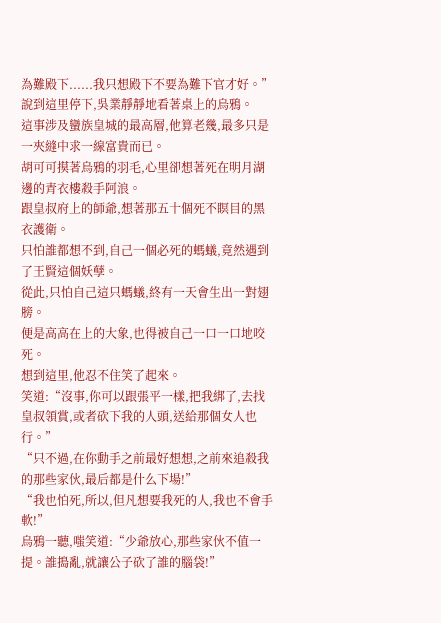為難殿下......我只想殿下不要為難下官才好。”
說到這里停下,吳業靜靜地看著桌上的烏鴉。
這事涉及蠻族皇城的最高層,他算老幾,最多只是一夾縫中求一線富貴而已。
胡可可摸著烏鴉的羽毛,心里卻想著死在明月湖邊的青衣樓殺手阿浪。
跟皇叔府上的師爺,想著那五十個死不瞑目的黑衣護衛。
只怕誰都想不到,自己一個必死的螞蟻,竟然遇到了王賢這個妖孽。
從此,只怕自己這只螞蟻,終有一天會生出一對翅膀。
便是高高在上的大象,也得被自己一口一口地咬死。
想到這里,他忍不住笑了起來。
笑道:“沒事,你可以跟張平一樣,把我綁了,去找皇叔領賞,或者砍下我的人頭,送給那個女人也行。”
“只不過,在你動手之前最好想想,之前來追殺我的那些家伙,最后都是什么下場!”
“我也怕死,所以,但凡想要我死的人,我也不會手軟!”
烏鴉一聽,嗤笑道:“少爺放心,那些家伙不值一提。誰搗亂,就讓公子砍了誰的腦袋!”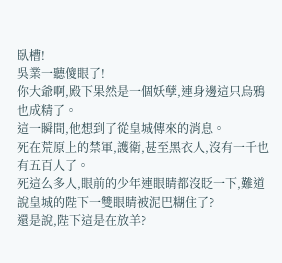臥槽!
吳業一聽傻眼了!
你大爺啊,殿下果然是一個妖孽,連身邊這只烏鴉也成精了。
這一瞬間,他想到了從皇城傳來的消息。
死在荒原上的禁軍,護衛,甚至黑衣人,沒有一千也有五百人了。
死這么多人,眼前的少年連眼睛都沒眨一下,難道說皇城的陛下一雙眼睛被泥巴糊住了?
還是說,陛下這是在放羊?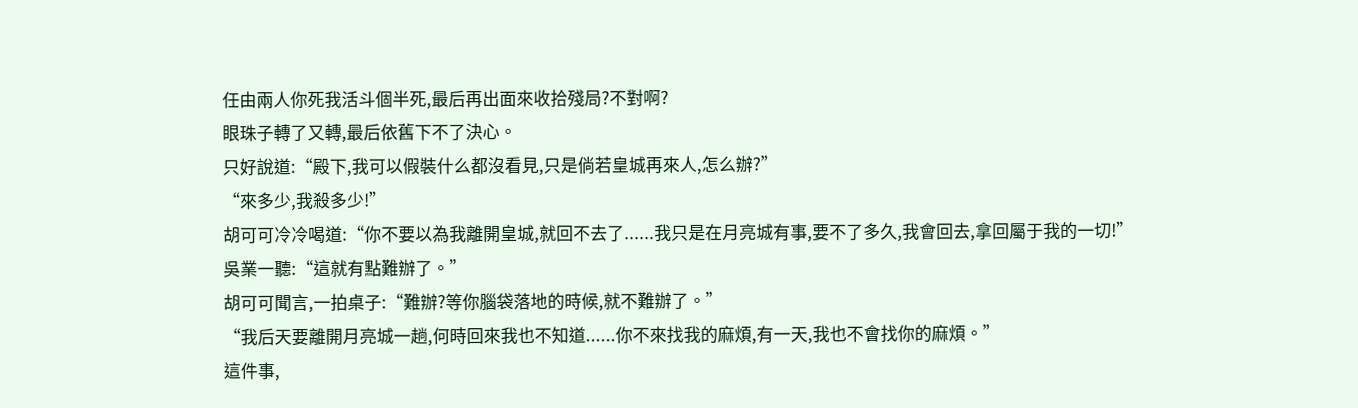任由兩人你死我活斗個半死,最后再出面來收拾殘局?不對啊?
眼珠子轉了又轉,最后依舊下不了決心。
只好說道:“殿下,我可以假裝什么都沒看見,只是倘若皇城再來人,怎么辦?”
“來多少,我殺多少!”
胡可可冷冷喝道:“你不要以為我離開皇城,就回不去了......我只是在月亮城有事,要不了多久,我會回去,拿回屬于我的一切!”
吳業一聽:“這就有點難辦了。”
胡可可聞言,一拍桌子:“難辦?等你腦袋落地的時候,就不難辦了。”
“我后天要離開月亮城一趟,何時回來我也不知道......你不來找我的麻煩,有一天,我也不會找你的麻煩。”
這件事,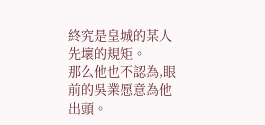終究是皇城的某人先壞的規矩。
那么他也不認為,眼前的吳業愿意為他出頭。